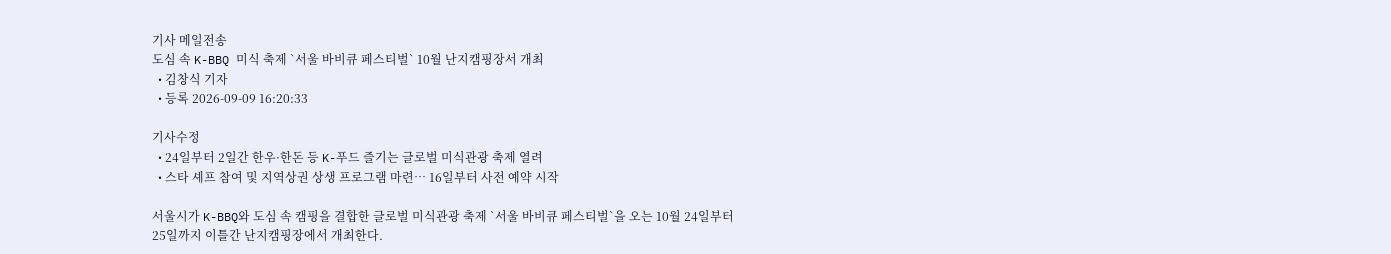기사 메일전송
도심 속 K-BBQ 미식 축제 `서울 바비큐 페스티벌` 10월 난지캠핑장서 개최
  • 김창식 기자
  • 등록 2026-09-09 16:20:33

기사수정
  • 24일부터 2일간 한우·한돈 등 K-푸드 즐기는 글로벌 미식관광 축제 열려
  • 스타 셰프 참여 및 지역상권 상생 프로그램 마련… 16일부터 사전 예약 시작

서울시가 K-BBQ와 도심 속 캠핑을 결합한 글로벌 미식관광 축제 `서울 바비큐 페스티벌`을 오는 10월 24일부터 25일까지 이틀간 난지캠핑장에서 개최한다.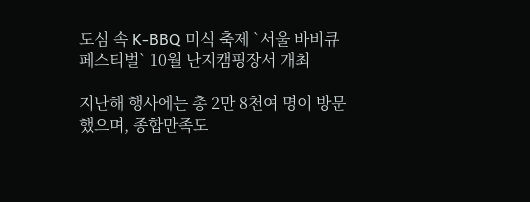도심 속 K-BBQ 미식 축제 `서울 바비큐 페스티벌` 10월 난지캠핑장서 개최

지난해 행사에는 총 2만 8천여 명이 방문했으며, 종합만족도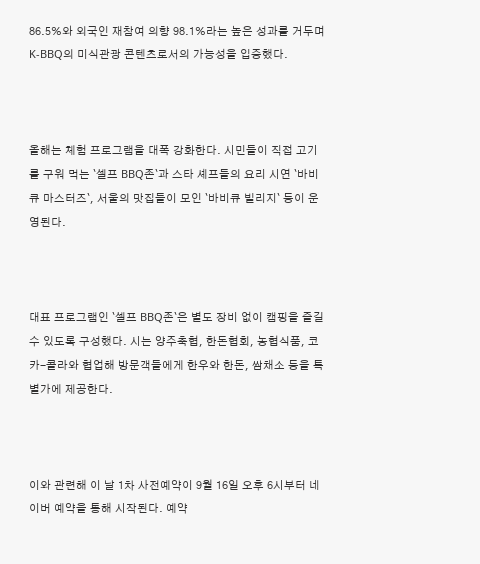86.5%와 외국인 재참여 의향 98.1%라는 높은 성과를 거두며 K-BBQ의 미식관광 콘텐츠로서의 가능성을 입증했다.



올해는 체험 프로그램을 대폭 강화한다. 시민들이 직접 고기를 구워 먹는 `셀프 BBQ존`과 스타 셰프들의 요리 시연 `바비큐 마스터즈`, 서울의 맛집들이 모인 `바비큐 빌리지` 등이 운영된다.



대표 프로그램인 `셀프 BBQ존`은 별도 장비 없이 캠핑을 즐길 수 있도록 구성했다. 시는 양주축협, 한돈협회, 농협식품, 코카-콜라와 협업해 방문객들에게 한우와 한돈, 쌈채소 등을 특별가에 제공한다.



이와 관련해 이 날 1차 사전예약이 9월 16일 오후 6시부터 네이버 예약을 통해 시작된다. 예약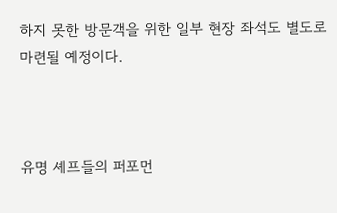하지 못한 방문객을 위한 일부 현장 좌석도 별도로 마련될 예정이다.



유명 셰프들의 퍼포먼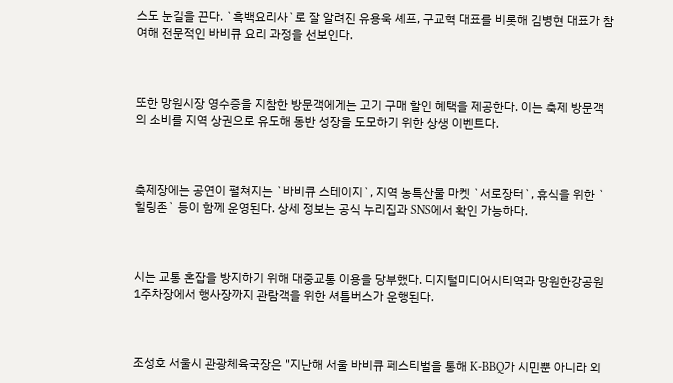스도 눈길을 끈다. `흑백요리사`로 잘 알려진 유용욱 셰프, 구교혁 대표를 비롯해 김병현 대표가 참여해 전문적인 바비큐 요리 과정을 선보인다.



또한 망원시장 영수증을 지참한 방문객에게는 고기 구매 할인 혜택을 제공한다. 이는 축제 방문객의 소비를 지역 상권으로 유도해 동반 성장을 도모하기 위한 상생 이벤트다.



축제장에는 공연이 펼쳐지는 `바비큐 스테이지`, 지역 농특산물 마켓 `서로장터`, 휴식을 위한 `힐링존` 등이 함께 운영된다. 상세 정보는 공식 누리집과 SNS에서 확인 가능하다.



시는 교통 혼잡을 방지하기 위해 대중교통 이용을 당부했다. 디지털미디어시티역과 망원한강공원 1주차장에서 행사장까지 관람객을 위한 셔틀버스가 운행된다.



조성호 서울시 관광체육국장은 "지난해 서울 바비큐 페스티벌을 통해 K-BBQ가 시민뿐 아니라 외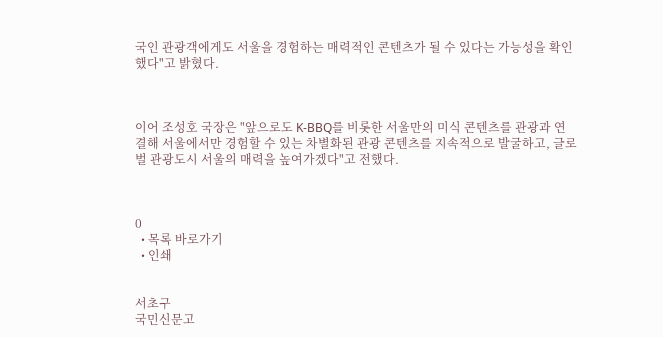국인 관광객에게도 서울을 경험하는 매력적인 콘텐츠가 될 수 있다는 가능성을 확인했다"고 밝혔다.



이어 조성호 국장은 "앞으로도 K-BBQ를 비롯한 서울만의 미식 콘텐츠를 관광과 연결해 서울에서만 경험할 수 있는 차별화된 관광 콘텐츠를 지속적으로 발굴하고, 글로벌 관광도시 서울의 매력을 높여가겠다"고 전했다.



0
  • 목록 바로가기
  • 인쇄


서초구
국민신문고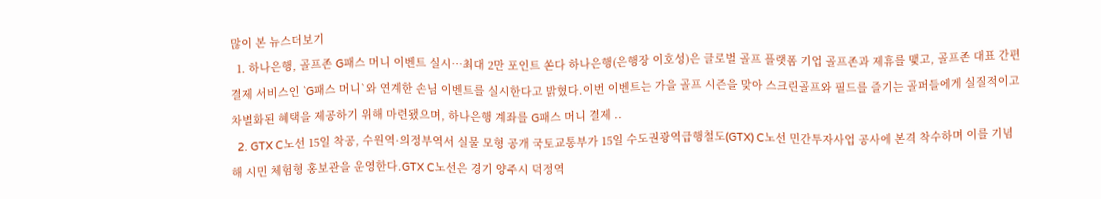많이 본 뉴스더보기
  1. 하나은행, 골프존 G패스 머니 이벤트 실시…최대 2만 포인트 쏜다 하나은행(은행장 이호성)은 글로벌 골프 플랫폼 기업 골프존과 제휴를 맺고, 골프존 대표 간편결제 서비스인 `G패스 머니`와 연계한 손님 이벤트를 실시한다고 밝혔다.이번 이벤트는 가을 골프 시즌을 맞아 스크린골프와 필드를 즐기는 골퍼들에게 실질적이고 차별화된 혜택을 제공하기 위해 마련됐으며, 하나은행 계좌를 G패스 머니 결제 ..
  2. GTX C노선 15일 착공, 수원역·의정부역서 실물 모형 공개 국토교통부가 15일 수도권광역급행철도(GTX) C노선 민간투자사업 공사에 본격 착수하며 이를 기념해 시민 체험형 홍보관을 운영한다.GTX C노선은 경기 양주시 덕정역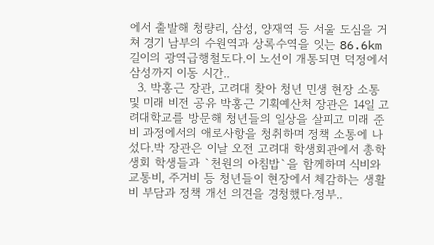에서 출발해 청량리, 삼성, 양재역 등 서울 도심을 거쳐 경기 남부의 수원역과 상록수역을 잇는 86.6km 길이의 광역급행철도다.이 노선이 개통되면 덕정에서 삼성까지 이동 시간..
  3. 박홍근 장관, 고려대 찾아 청년 민생 현장 소통 및 미래 비전 공유 박홍근 기획예산처 장관은 14일 고려대학교를 방문해 청년들의 일상을 살피고 미래 준비 과정에서의 애로사항을 청취하며 정책 소통에 나섰다.박 장관은 이날 오전 고려대 학생회관에서 총학생회 학생들과 `천원의 아침밥`을 함께하며 식비와 교통비, 주거비 등 청년들이 현장에서 체감하는 생활비 부담과 정책 개선 의견을 경청했다.정부..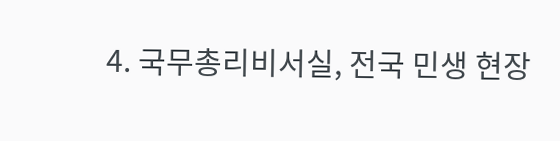4. 국무총리비서실, 전국 민생 현장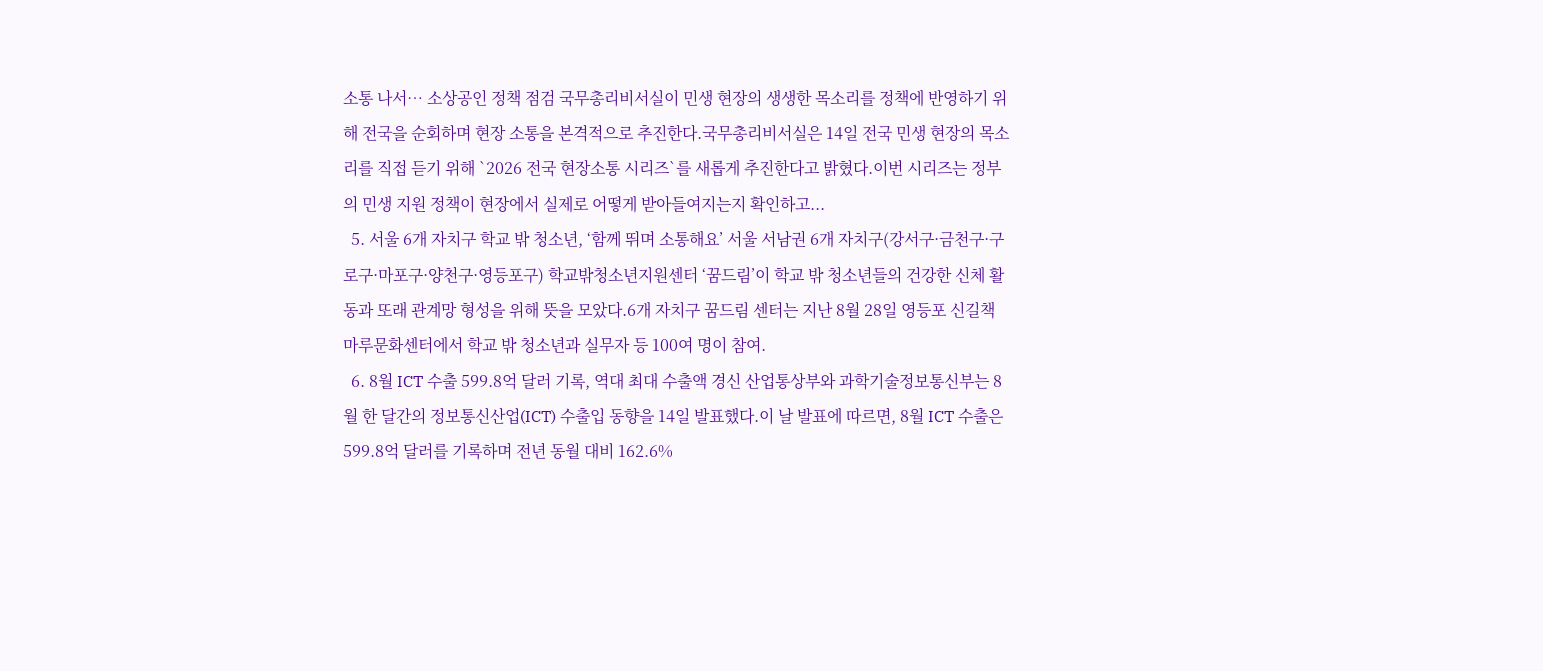소통 나서… 소상공인 정책 점검 국무총리비서실이 민생 현장의 생생한 목소리를 정책에 반영하기 위해 전국을 순회하며 현장 소통을 본격적으로 추진한다.국무총리비서실은 14일 전국 민생 현장의 목소리를 직접 듣기 위해 `2026 전국 현장소통 시리즈`를 새롭게 추진한다고 밝혔다.이번 시리즈는 정부의 민생 지원 정책이 현장에서 실제로 어떻게 받아들여지는지 확인하고...
  5. 서울 6개 자치구 학교 밖 청소년, ‘함께 뛰며 소통해요’ 서울 서남권 6개 자치구(강서구·금천구·구로구·마포구·양천구·영등포구) 학교밖청소년지원센터 ‘꿈드림’이 학교 밖 청소년들의 건강한 신체 활동과 또래 관계망 형성을 위해 뜻을 모았다.6개 자치구 꿈드림 센터는 지난 8월 28일 영등포 신길책마루문화센터에서 학교 밖 청소년과 실무자 등 100여 명이 참여.
  6. 8월 ICT 수출 599.8억 달러 기록, 역대 최대 수출액 경신 산업통상부와 과학기술정보통신부는 8월 한 달간의 정보통신산업(ICT) 수출입 동향을 14일 발표했다.이 날 발표에 따르면, 8월 ICT 수출은 599.8억 달러를 기록하며 전년 동월 대비 162.6%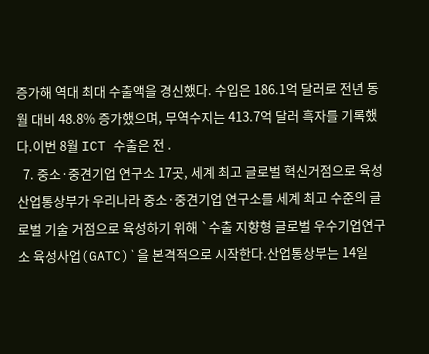증가해 역대 최대 수출액을 경신했다. 수입은 186.1억 달러로 전년 동월 대비 48.8% 증가했으며, 무역수지는 413.7억 달러 흑자를 기록했다.이번 8월 ICT 수출은 전 .
  7. 중소·중견기업 연구소 17곳, 세계 최고 글로벌 혁신거점으로 육성 산업통상부가 우리나라 중소·중견기업 연구소를 세계 최고 수준의 글로벌 기술 거점으로 육성하기 위해 `수출 지향형 글로벌 우수기업연구소 육성사업(GATC)`을 본격적으로 시작한다.산업통상부는 14일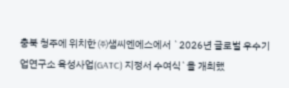충북 청주에 위치한 ㈜샘씨엔에스에서 `2026년 글로벌 우수기업연구소 육성사업(GATC) 지정서 수여식`을 개최했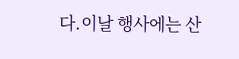다.이날 행사에는 산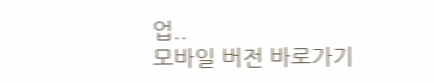업..
모바일 버전 바로가기